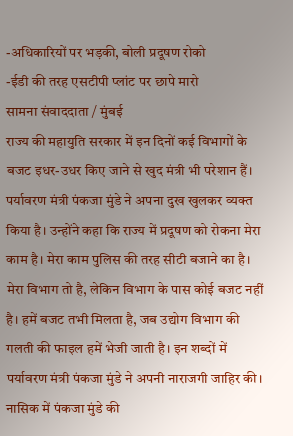-अधिकारियों पर भड़की, बोली प्रदूषण रोको
-ईडी की तरह एसटीपी प्लांट पर छापे मारो
सामना संवाददाता / मुंबई
राज्य की महायुति सरकार में इन दिनों कई विभागों के बजट इधर-उधर किए जाने से खुद मंत्री भी परेशान हैं। पर्यावरण मंत्री पंकजा मुंडे ने अपना दुख खुलकर व्यक्त किया है। उन्होंने कहा कि राज्य में प्रदूषण को रोकना मेरा काम है। मेरा काम पुलिस की तरह सीटी बजाने का है। मेरा विभाग तो है, लेकिन विभाग के पास कोई बजट नहीं है। हमें बजट तभी मिलता है, जब उद्योग विभाग की गलती की फाइल हमें भेजी जाती है। इन शब्दों में पर्यावरण मंत्री पंकजा मुंडे ने अपनी नाराजगी जाहिर की।
नासिक में पंकजा मुंडे की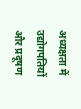अध्यक्षता में उद्योगपतियों और प्रदूषण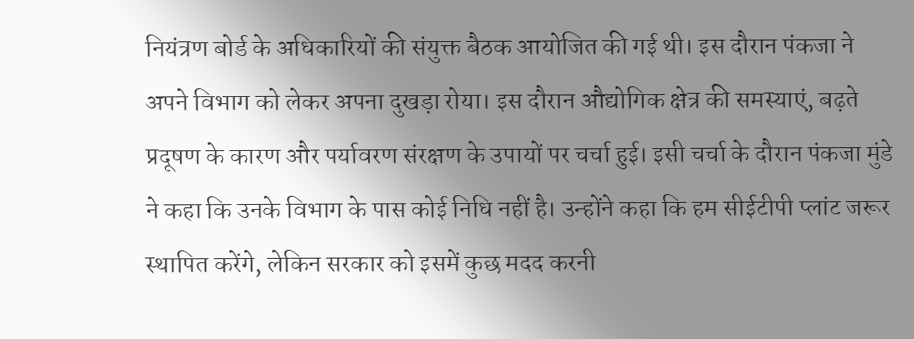नियंत्रण बोर्ड के अधिकारियों की संयुक्त बैठक आयोजित की गई थी। इस दौरान पंकजा ने अपने विभाग को लेकर अपना दुखड़ा रोया। इस दौरान औद्योगिक क्षेत्र की समस्याएं, बढ़ते प्रदूषण के कारण और पर्यावरण संरक्षण के उपायों पर चर्चा हुई। इसी चर्चा के दौरान पंकजा मुंडे ने कहा कि उनके विभाग के पास कोई निधि नहीं है। उन्होंने कहा कि हम सीईटीपी प्लांट जरूर स्थापित करेंगे, लेकिन सरकार को इसमें कुछ मदद करनी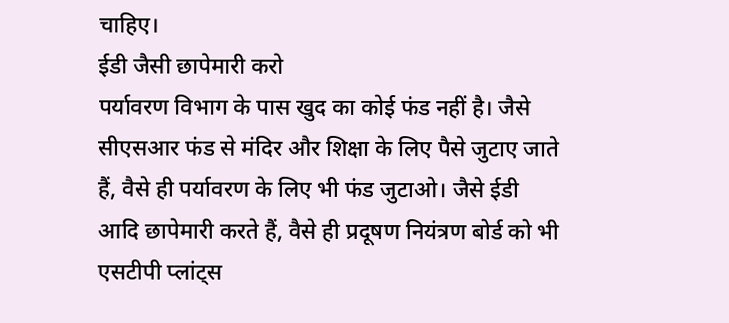चाहिए।
ईडी जैसी छापेमारी करो
पर्यावरण विभाग के पास खुद का कोई फंड नहीं है। जैसे सीएसआर फंड से मंदिर और शिक्षा के लिए पैसे जुटाए जाते हैं, वैसे ही पर्यावरण के लिए भी फंड जुटाओ। जैसे ईडी आदि छापेमारी करते हैं, वैसे ही प्रदूषण नियंत्रण बोर्ड को भी एसटीपी प्लांट्स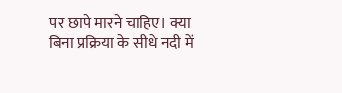पर छापे मारने चाहिए। क्या बिना प्रक्रिया के सीधे नदी में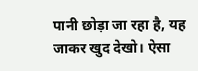पानी छोड़ा जा रहा है, यह जाकर खुद देखो। ऐसा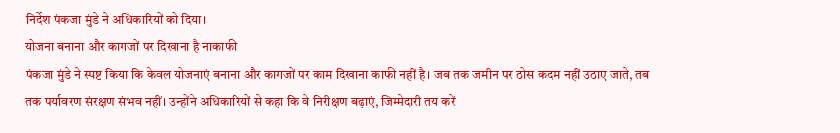निर्देश पंकजा मुंडे ने अधिकारियों को दिया।
योजना बनाना और कागजों पर दिखाना है नाकाफी
पंकजा मुंडे ने स्पष्ट किया कि केवल योजनाएं बनाना और कागजों पर काम दिखाना काफी नहीं है। जब तक जमीन पर ठोस कदम नहीं उठाए जाते, तब तक पर्यावरण संरक्षण संभव नहीं। उन्होंने अधिकारियों से कहा कि वे निरीक्षण बढ़ाएं, जिम्मेदारी तय करें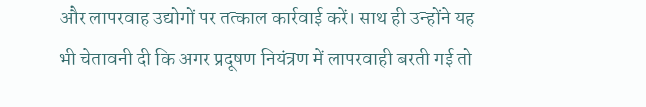और लापरवाह उद्योगों पर तत्काल कार्रवाई करें। साथ ही उन्होंने यह भी चेतावनी दी कि अगर प्रदूषण नियंत्रण में लापरवाही बरती गई तो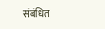संबंधित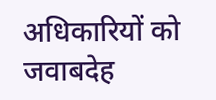अधिकारियों को जवाबदेह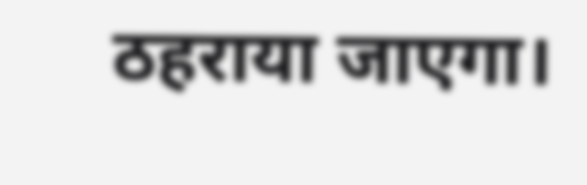ठहराया जाएगा।